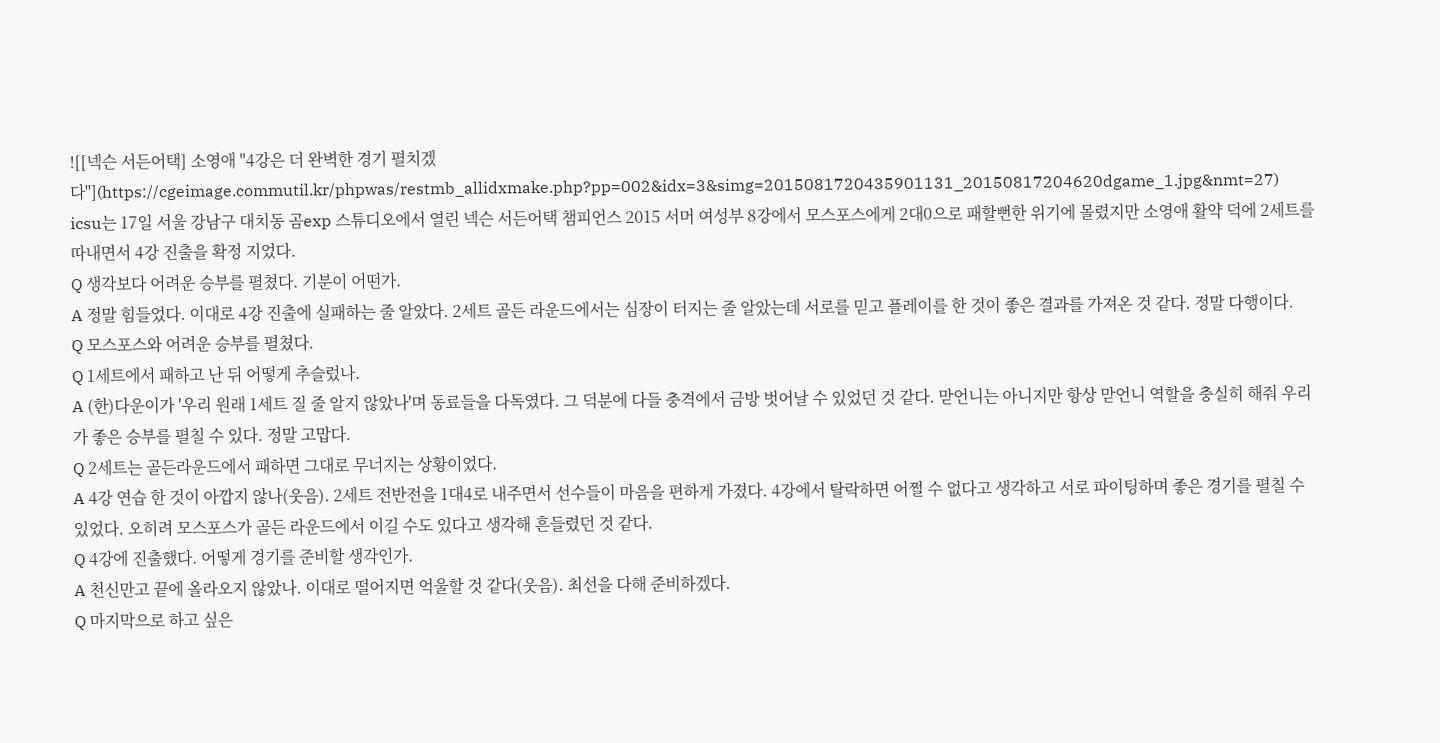![[넥슨 서든어택] 소영애 "4강은 더 완벽한 경기 펼치겠다"](https://cgeimage.commutil.kr/phpwas/restmb_allidxmake.php?pp=002&idx=3&simg=2015081720435901131_20150817204620dgame_1.jpg&nmt=27)
icsu는 17일 서울 강남구 대치동 곰exp 스튜디오에서 열린 넥슨 서든어택 챔피언스 2015 서머 여성부 8강에서 모스포스에게 2대0으로 패할뻔한 위기에 몰렸지만 소영애 활약 덕에 2세트를 따내면서 4강 진출을 확정 지었다.
Q 생각보다 어려운 승부를 펼쳤다. 기분이 어떤가.
A 정말 힘들었다. 이대로 4강 진출에 실패하는 줄 알았다. 2세트 골든 라운드에서는 심장이 터지는 줄 알았는데 서로를 믿고 플레이를 한 것이 좋은 결과를 가져온 것 같다. 정말 다행이다.
Q 모스포스와 어려운 승부를 펼쳤다.
Q 1세트에서 패하고 난 뒤 어떻게 추슬렀나.
A (한)다운이가 '우리 원래 1세트 질 줄 알지 않았나'며 동료들을 다독였다. 그 덕분에 다들 충격에서 금방 벗어날 수 있었던 것 같다. 맏언니는 아니지만 항상 맏언니 역할을 충실히 해줘 우리가 좋은 승부를 펼칠 수 있다. 정말 고맙다.
Q 2세트는 골든라운드에서 패하면 그대로 무너지는 상황이었다.
A 4강 연습 한 것이 아깝지 않나(웃음). 2세트 전반전을 1대4로 내주면서 선수들이 마음을 편하게 가졌다. 4강에서 탈락하면 어쩔 수 없다고 생각하고 서로 파이팅하며 좋은 경기를 펼칠 수 있었다. 오히려 모스포스가 골든 라운드에서 이길 수도 있다고 생각해 흔들렸던 것 같다.
Q 4강에 진출했다. 어떻게 경기를 준비할 생각인가.
A 천신만고 끝에 올라오지 않았나. 이대로 떨어지면 억울할 것 같다(웃음). 최선을 다해 준비하겠다.
Q 마지막으로 하고 싶은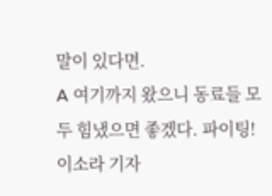말이 있다면.
A 여기까지 왔으니 동료들 모두 힘냈으면 좋겠다. 파이팅!
이소라 기자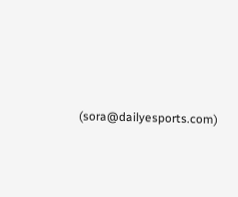(sora@dailyesports.com)